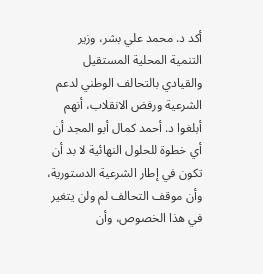أكد د. محمد علي بشر، وزير التنمية المحلية المستقيل والقيادي بالتحالف الوطني لدعم الشرعية ورفض الانقلاب، أنهم أبلغوا د. أحمد كمال أبو المجد أن أي خطوة للحلول النهائية لا بد أن تكون في إطار الشرعية الدستورية، وأن موقف التحالف لم ولن يتغير في هذا الخصوص، وأن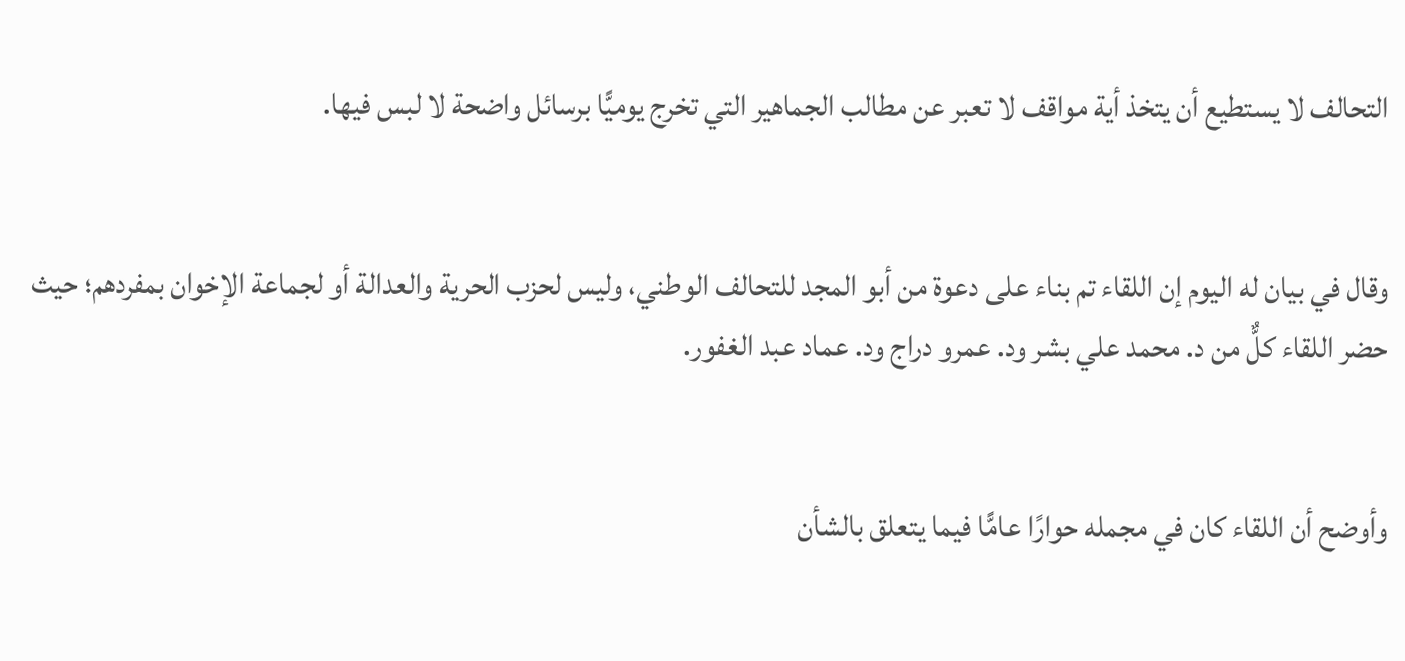التحالف لا يستطيع أن يتخذ أية مواقف لا تعبر عن مطالب الجماهير التي تخرج يوميًّا برسائل واضحة لا لبس فيها.


وقال في بيان له اليوم إن اللقاء تم بناء على دعوة من أبو المجد للتحالف الوطني، وليس لحزب الحرية والعدالة أو لجماعة الإخوان بمفردهم؛ حيث حضر اللقاء كلٌّ من د. محمد علي بشر ود. عمرو دراج ود. عماد عبد الغفور.


وأوضح أن اللقاء كان في مجمله حوارًا عامًّا فيما يتعلق بالشأن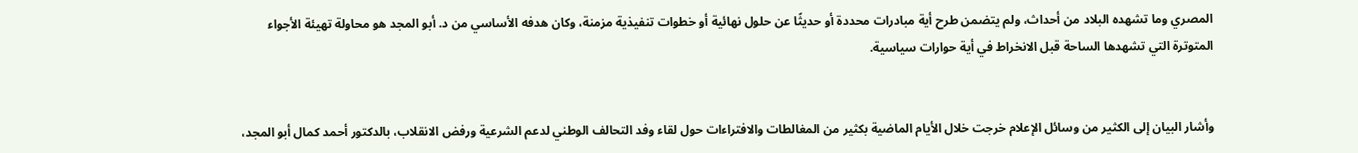المصري وما تشهده البلاد من أحداث، ولم يتضمن طرح أية مبادرات محددة أو حديثًا عن حلول نهائية أو خطوات تنفيذية مزمنة، وكان هدفه الأساسي من د. أبو المجد هو محاولة تهيئة الأجواء المتوترة التي تشهدها الساحة قبل الانخراط في أية حوارات سياسية.


وأشار البيان إلى الكثير من وسائل الإعلام خرجت خلال الأيام الماضية بكثير من المغالطات والافتراءات حول لقاء وفد التحالف الوطني لدعم الشرعية ورفض الانقلاب، بالدكتور أحمد كمال أبو المجد،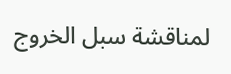لمناقشة سبل الخروج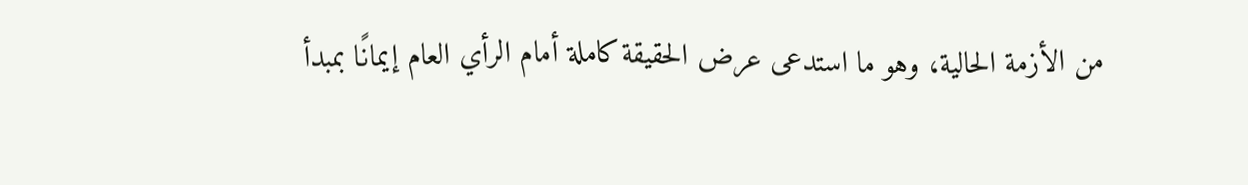من الأزمة الحالية، وهو ما استدعى عرض الحقيقة كاملة أمام الرأي العام إيمانًا بمبدأ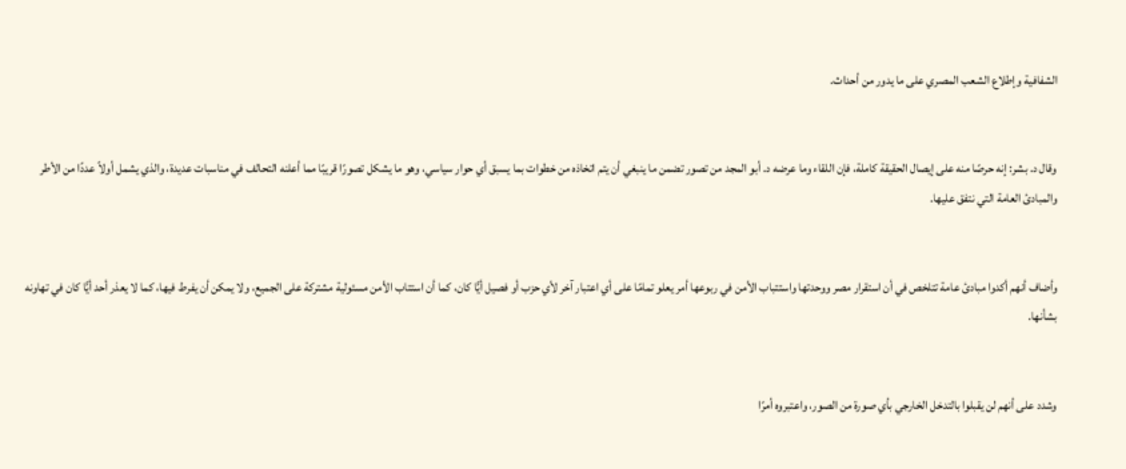الشفافية وإطلاع الشعب المصري على ما يدور من أحداث.


وقال د. بشر: إنه حرصًا منه على إيصال الحقيقة كاملة، فإن اللقاء وما عرضه د. أبو المجد من تصور تضمن ما ينبغي أن يتم اتخاذه من خطوات بما يسبق أي حوار سياسي، وهو ما يشكل تصورًا قريبًا مما أعلنه التحالف في مناسبات عديدة، والذي يشمل أولاً عددًا من الأطر والمبادئ العامة التي نتفق عليها.


وأضاف أنهم أكدوا مبادئ عامة تتلخص في أن استقرار مصر ووحدتها واستتباب الأمن في ربوعها أمر يعلو تمامًا على أي اعتبار آخر لأي حزب أو فصيل أيًّا كان، كما أن استتاب الأمن مسئولية مشتركة على الجميع، ولا يمكن أن يفرط فيها، كما لا يعذر أحد أيًّا كان في تهاونه بشأنها.


وشدد على أنهم لن يقبلوا بالتدخل الخارجي بأي صورة من الصور، واعتبروه أمرًا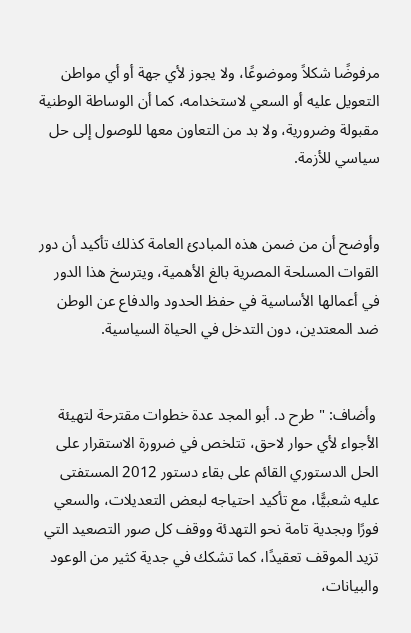مرفوضًا شكلاً وموضوعًا، ولا يجوز لأي جهة أو أي مواطن التعويل عليه أو السعي لاستخدامه، كما أن الوساطة الوطنية مقبولة وضرورية، ولا بد من التعاون معها للوصول إلى حل سياسي للأزمة.


وأوضح أن من ضمن هذه المبادئ العامة كذلك تأكيد أن دور القوات المسلحة المصرية بالغ الأهمية، ويترسخ هذا الدور في أعمالها الأساسية في حفظ الحدود والدفاع عن الوطن ضد المعتدين، دون التدخل في الحياة السياسية.


 وأضاف: "طرح د. أبو المجد عدة خطوات مقترحة لتهيئة الأجواء لأي حوار لاحق، تتلخص في ضرورة الاستقرار على الحل الدستوري القائم على بقاء دستور 2012 المستفتى عليه شعبيًّا، مع تأكيد احتياجه لبعض التعديلات، والسعي فورًا وبجدية تامة نحو التهدئة ووقف كل صور التصعيد التي تزيد الموقف تعقيدًا، كما تشكك في جدية كثير من الوعود والبيانات،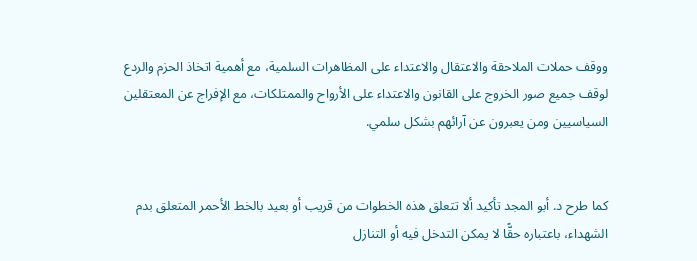ووقف حملات الملاحقة والاعتقال والاعتداء على المظاهرات السلمية، مع أهمية اتخاذ الحزم والردع لوقف جميع صور الخروج على القانون والاعتداء على الأرواح والممتلكات، مع الإفراج عن المعتقلين السياسيين ومن يعبرون عن آرائهم بشكل سلمي.


كما طرح د. أبو المجد تأكيد ألا تتعلق هذه الخطوات من قريب أو بعيد بالخط الأحمر المتعلق بدم الشهداء، باعتباره حقًّا لا يمكن التدخل فيه أو التنازل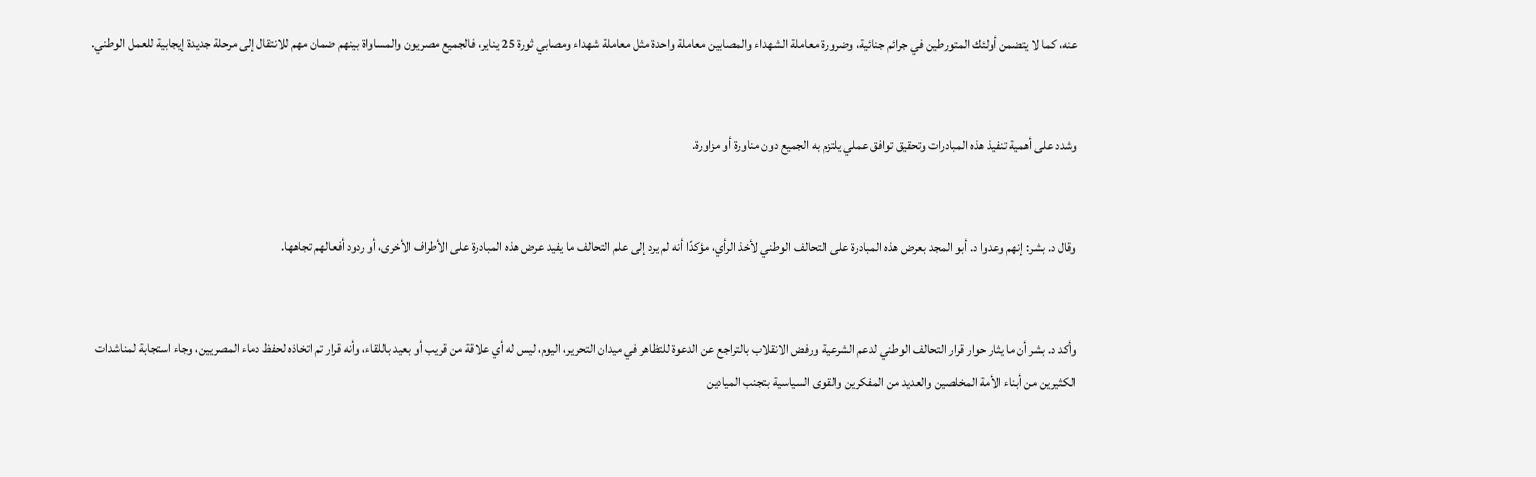عنه، كما لا يتضمن أولئك المتورطين في جرائم جنائية، وضرورة معاملة الشهداء والمصابين معاملة واحدة مثل معاملة شهداء ومصابي ثورة 25 يناير، فالجميع مصريون والمساواة بينهم ضمان مهم للانتقال إلى مرحلة جديدة إيجابية للعمل الوطني.


وشدد على أهمية تنفيذ هذه المبادرات وتحقيق توافق عملي يلتزم به الجميع دون مناورة أو مزاورة.


وقال د. بشر: إنهم وعدوا د. أبو المجد بعرض هذه المبادرة على التحالف الوطني لأخذ الرأي، مؤكدًا أنه لم يرد إلى علم التحالف ما يفيد عرض هذه المبادرة على الأطراف الأخرى، أو ردود أفعالهم تجاهها.


وأكد د. بشر أن ما يثار حوار قرار التحالف الوطني لدعم الشرعية ورفض الانقلاب بالتراجع عن الدعوة للتظاهر في ميدان التحرير، اليوم، ليس له أي علاقة من قريب أو بعيد باللقاء، وأنه قرار تم اتخاذه لحفظ دماء المصريين، وجاء استجابة لمناشدات الكثيرين من أبناء الأمة المخلصين والعديد من المفكرين والقوى السياسية بتجنب الميادين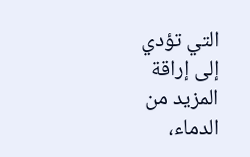التي تؤدي إلى إراقة المزيد من الدماء،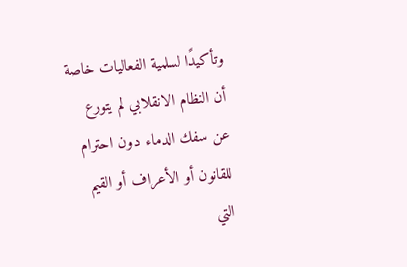وتأكيدًا لسلمية الفعاليات خاصة أن النظام الانقلابي لم يتورع عن سفك الدماء دون احترام للقانون أو الأعراف أو القيم التي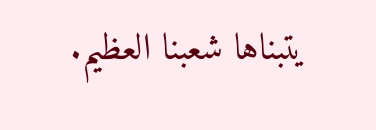يتبناها شعبنا العظيم.